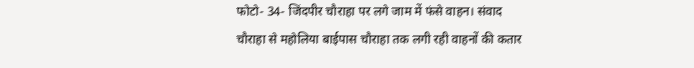फोटो- 34- जिंदपीर चौराहा पर लगे जाम में फंसे वाहन। संवाद
चौराहा से महोलिया बाईपास चौराहा तक लगी रही वाहनों की कतार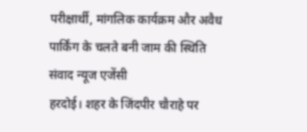परीक्षार्थी, मांगलिक कार्यक्रम और अवैध पार्किंग के चलते बनी जाम की स्थिति
संवाद न्यूज एजेंसी
हरदोई। शहर के जिंदपीर चौराहे पर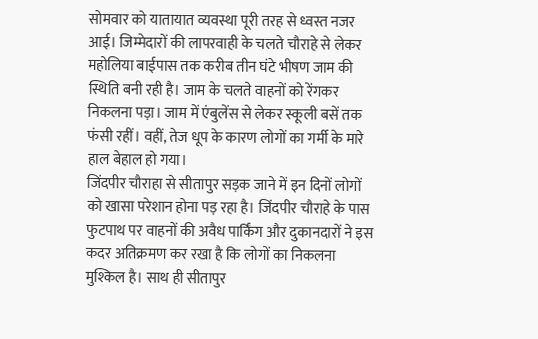सोमवार को यातायात व्यवस्था पूरी तरह से ध्वस्त नजर आई। जिम्मेदारों की लापरवाही के चलते चौराहे से लेकर महोलिया बाईपास तक करीब तीन घंटे भीषण जाम की स्थिति बनी रही है। जाम के चलते वाहनों को रेंगकर निकलना पड़ा। जाम में एंबुलेंस से लेकर स्कूली बसें तक फंसी रहीं। वहीं, तेज धूप के कारण लोगों का गर्मी के मारे हाल बेहाल हो गया।
जिंदपीर चौराहा से सीतापुर सड़क जाने में इन दिनों लोगों को खासा परेशान होना पड़ रहा है। जिंदपीर चौराहे के पास फुटपाथ पर वाहनों की अवैध पार्किंग और दुकानदारों ने इस कदर अतिक्रमण कर रखा है कि लोगों का निकलना मुश्किल है। साथ ही सीतापुर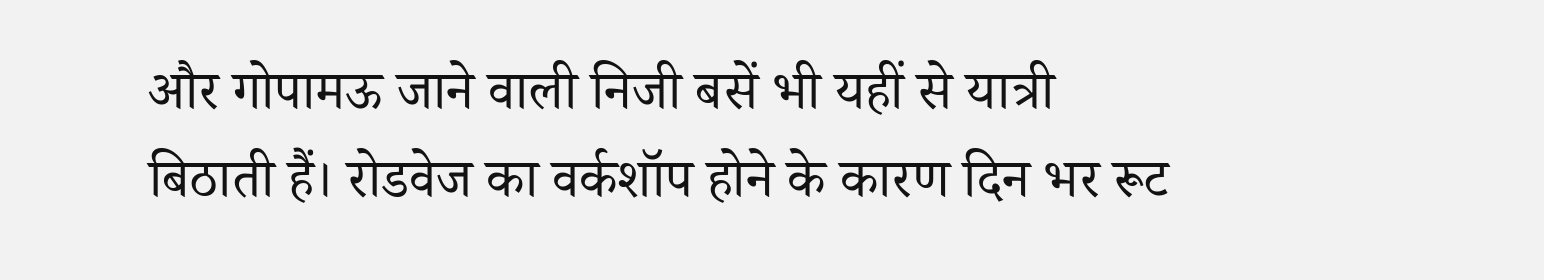और गोपामऊ जाने वाली निजी बसें भी यहीं से यात्री बिठाती हैं। रोडवेज का वर्कशॉप होने के कारण दिन भर रूट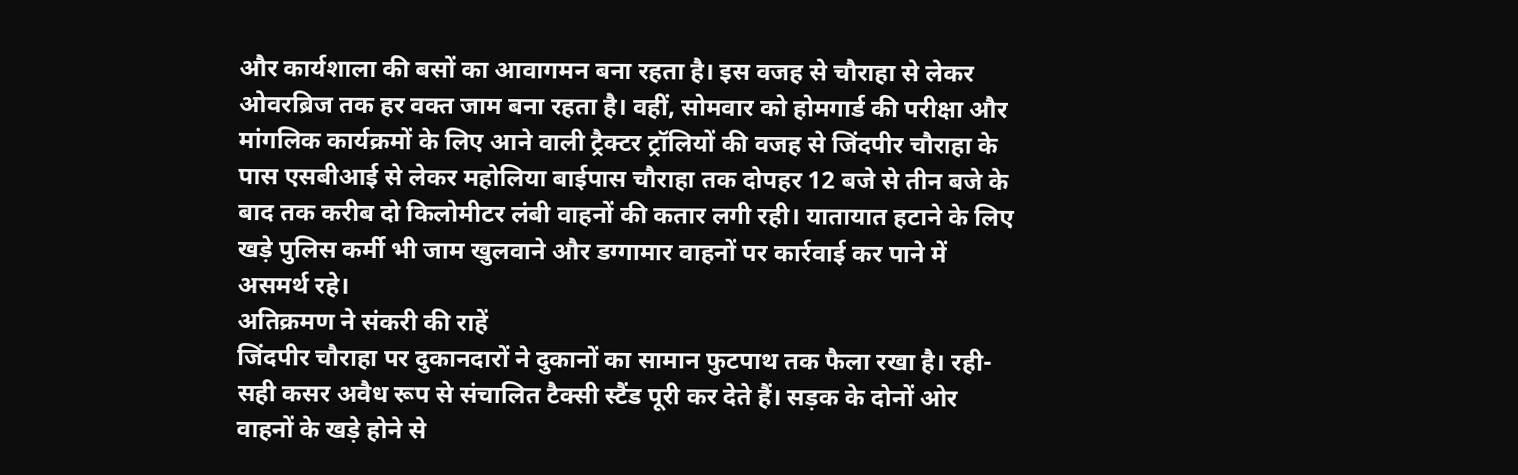और कार्यशाला की बसों का आवागमन बना रहता है। इस वजह से चौराहा से लेकर ओवरब्रिज तक हर वक्त जाम बना रहता है। वहीं, सोमवार को होमगार्ड की परीक्षा और मांगलिक कार्यक्रमों के लिए आने वाली ट्रैक्टर ट्रॉलियों की वजह से जिंदपीर चौराहा के पास एसबीआई से लेकर महोलिया बाईपास चौराहा तक दोपहर 12 बजे से तीन बजे के बाद तक करीब दो किलोमीटर लंबी वाहनों की कतार लगी रही। यातायात हटाने के लिए खड़े पुलिस कर्मी भी जाम खुलवाने और डग्गामार वाहनों पर कार्रवाई कर पाने में असमर्थ रहे।
अतिक्रमण ने संकरी की राहें
जिंदपीर चौराहा पर दुकानदारों ने दुकानों का सामान फुटपाथ तक फैला रखा है। रही-सही कसर अवैध रूप से संचालित टैक्सी स्टैंड पूरी कर देते हैं। सड़क के दोनों ओर वाहनों के खड़े होने से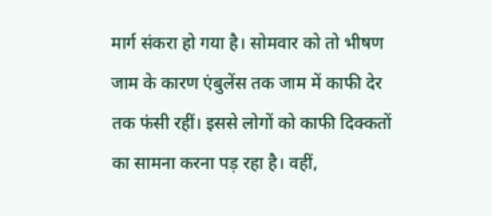मार्ग संकरा हो गया है। सोमवार को तो भीषण जाम के कारण एंबुलेंस तक जाम में काफी देर तक फंसी रहीं। इससे लोगों को काफी दिक्कतों का सामना करना पड़ रहा है। वहीं,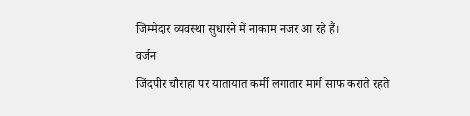जिम्मेदार व्यवस्था सुधारने में नाकाम नजर आ रहे हैं।
वर्जन
जिंदपीर चौराहा पर यातायात कर्मी लगातार मार्ग साफ कराते रहते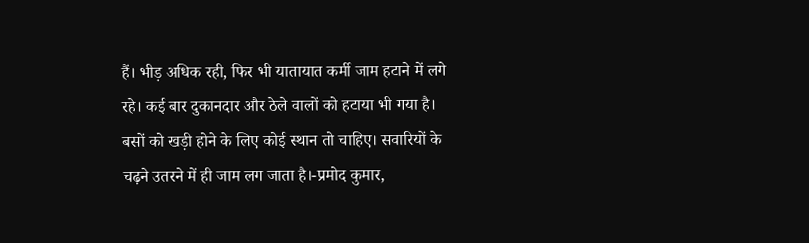हैं। भीड़ अधिक रही, फिर भी यातायात कर्मी जाम हटाने में लगे रहे। कई बार दुकानदार और ठेले वालों को हटाया भी गया है। बसों को खड़ी होने के लिए कोई स्थान तो चाहिए। सवारियों के चढ़ने उतरने में ही जाम लग जाता है।-प्रमोद कुमार,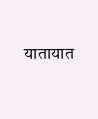यातायात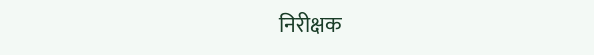निरीक्षक